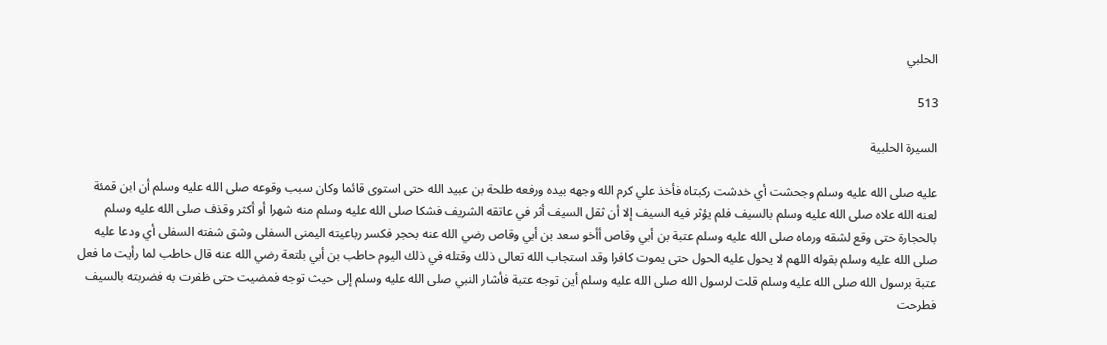الحلبي

513

السيرة الحلبية

عليه صلى الله عليه وسلم وجحشت أي خدشت ركبتاه فأخذ علي كرم الله وجهه بيده ورفعه طلحة بن عبيد الله حتى استوى قائما وكان سبب وقوعه صلى الله عليه وسلم أن ابن قمئة لعنه الله علاه صلى الله عليه وسلم بالسيف فلم يؤثر فيه السيف إلا أن ثقل السيف أثر في عاتقه الشريف فشكا صلى الله عليه وسلم منه شهرا أو أكثر وقذف صلى الله عليه وسلم بالحجارة حتى وقع لشقه ورماه صلى الله عليه وسلم عتبة بن أبي وقاص أأخو سعد بن أبي وقاص رضي الله عنه بحجر فكسر رباعيته اليمنى السفلى وشق شفته السفلى أي ودعا عليه صلى الله عليه وسلم بقوله اللهم لا يحول عليه الحول حتى يموت كافرا وقد استجاب الله تعالى ذلك وقتله في ذلك اليوم حاطب بن أبي بلتعة رضي الله عنه قال حاطب لما رأيت ما فعل عتبة برسول الله صلى الله عليه وسلم قلت لرسول الله صلى الله عليه وسلم أين توجه عتبة فأشار النبي صلى الله عليه وسلم إلى حيث توجه فمضيت حتى ظفرت به فضربته بالسيف فطرحت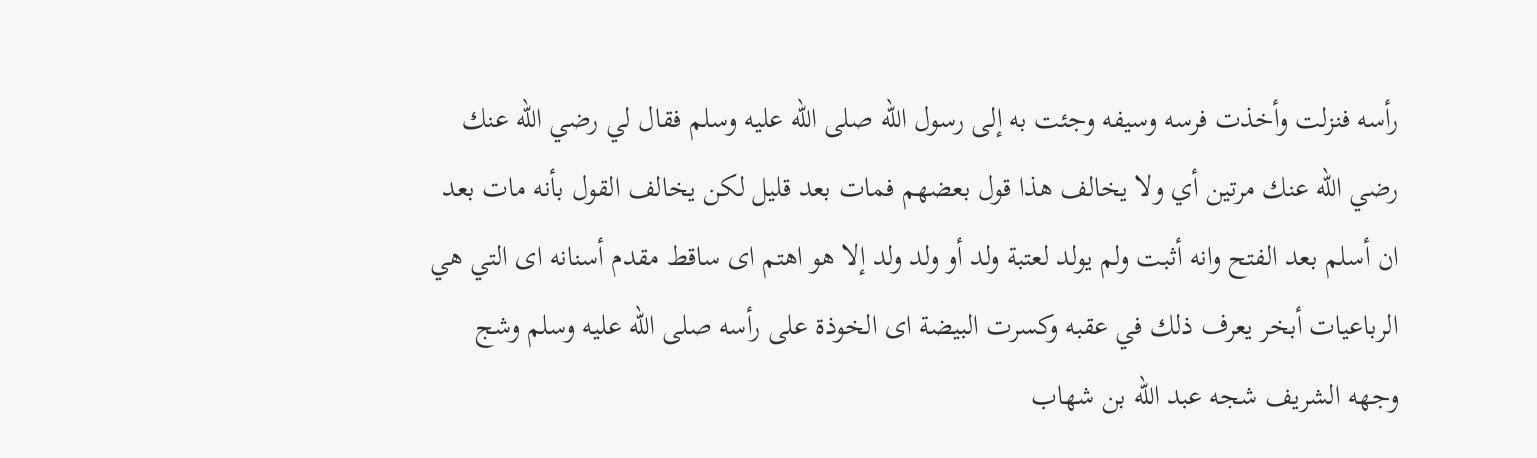رأسه فنزلت وأخذت فرسه وسيفه وجئت به إلى رسول الله صلى الله عليه وسلم فقال لي رضي الله عنك رضي الله عنك مرتين أي ولا يخالف هذا قول بعضهم فمات بعد قليل لكن يخالف القول بأنه مات بعد ان أسلم بعد الفتح وانه أثبت ولم يولد لعتبة ولد أو ولد ولد إلا هو اهتم اى ساقط مقدم أسنانه اى التي هي الرباعيات أبخر يعرف ذلك في عقبه وكسرت البيضة اى الخوذة على رأسه صلى الله عليه وسلم وشج وجهه الشريف شجه عبد الله بن شهاب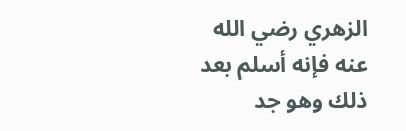الزهري رضي الله عنه فإنه أسلم بعد ذلك وهو جد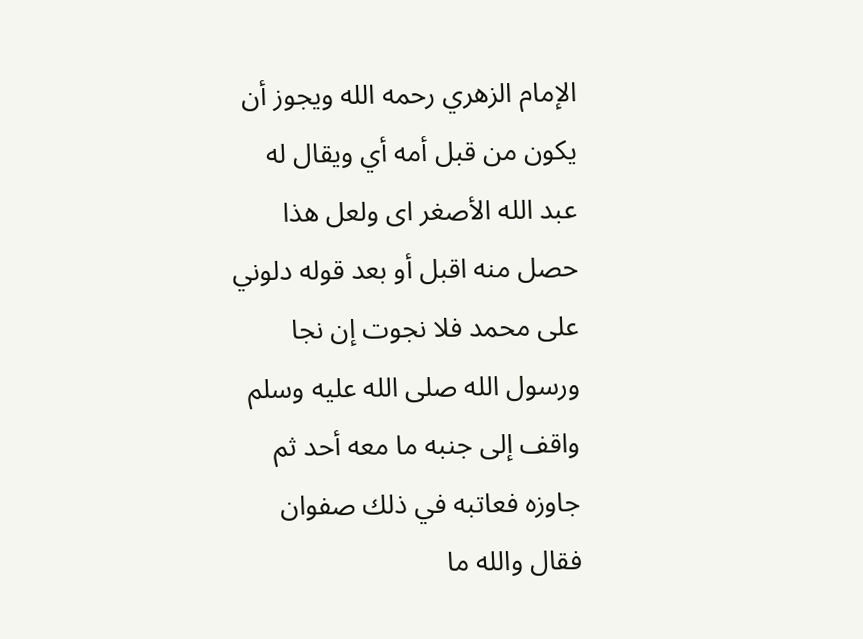الإمام الزهري رحمه الله ويجوز أن يكون من قبل أمه أي ويقال له عبد الله الأصغر اى ولعل هذا حصل منه اقبل أو بعد قوله دلوني على محمد فلا نجوت إن نجا ورسول الله صلى الله عليه وسلم واقف إلى جنبه ما معه أحد ثم جاوزه فعاتبه في ذلك صفوان فقال والله ما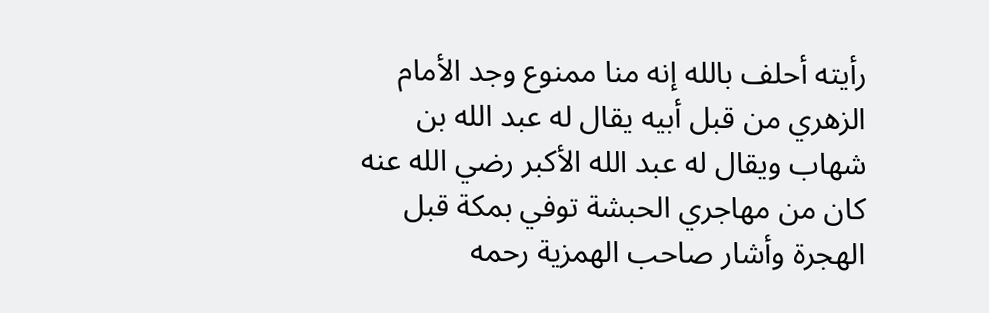رأيته أحلف بالله إنه منا ممنوع وجد الأمام الزهري من قبل أبيه يقال له عبد الله بن شهاب ويقال له عبد الله الأكبر رضي الله عنه كان من مهاجري الحبشة توفي بمكة قبل الهجرة وأشار صاحب الهمزية رحمه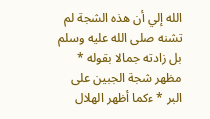الله إلي أن هذه الشجة لم تشنه صلى الله عليه وسلم بل زادته جمالا بقوله * مظهر شجة الجبين على البر * ءكما أظهر الهلال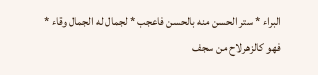البراء * ستر الحسن منه بالحسن فاعجب * لجمال له الجمال وقاء * فهو كالزهرلاح من سجف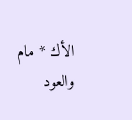الأك * مام والعود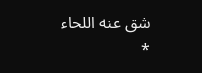شق عنه اللحاء *